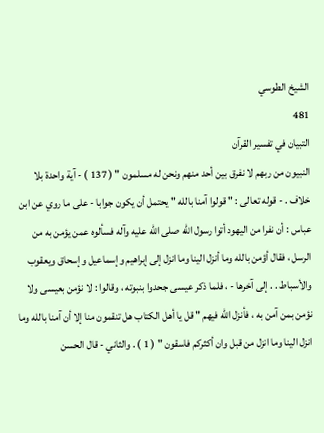الشيخ الطوسي
481
التبيان في تفسير القرآن
النبيون من ربهم لا نفرق بين أحد منهم ونحن له مسلمون " ( 137 ) - آية واحدة بلا خلاف . - قوله تعالى : " قولوا آمنا بالله " يحتمل أن يكون جوابا - على ما روي عن ابن عباس : أن نفرا من اليهود أتوا رسول الله صلى الله عليه وآله فسألوه عمن يؤمن به من الرسل ، فقال أؤمن بالله وما أنزل الينا وما انزل إلى إبراهيم وإسماعيل وإسحاق ويعقوب والأسباط . . إلى آخرها - ، فلما ذكر عيسى جحدوا بنبوته ، وقالوا : لا نؤمن بعيسى ولا نؤمن بمن آمن به ، فأنزل الله فيهم " قل يا أهل الكتاب هل تنقمون منا إلا أن آمنا بالله وما انزل الينا وما انزل من قبل وان أكثركم فاسقون " ( 1 ) . والثاني - قال الحسن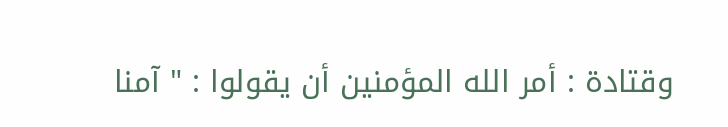وقتادة : أمر الله المؤمنين أن يقولوا : " آمنا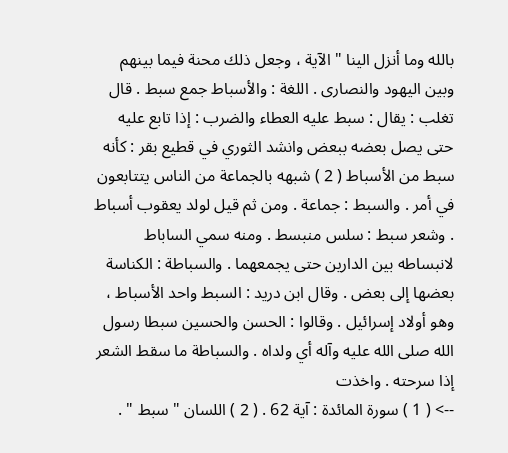بالله وما أنزل الينا " الآية ، وجعل ذلك محنة فيما بينهم وبين اليهود والنصارى . اللغة : والأسباط جمع سبط . قال تغلب : يقال : سبط عليه العطاء والضرب : إذا تابع عليه حتى يصل بعضه ببعض وانشد الثوري في قطيع بقر : كأنه سبط من الأسباط ( 2 ) شبهه بالجماعة من الناس يتتابعون في أمر . والسبط : جماعة . ومن ثم قيل لولد يعقوب أسباط . وشعر سبط : سلس منبسط . ومنه سمي الساباط لانبساطه بين الدارين حتى يجمعهما . والسباطة : الكناسة بعضها إلى بعض . وقال ابن دريد : السبط واحد الأسباط ، وهو أولاد إسرائيل . وقالوا : الحسن والحسين سبطا رسول الله صلى الله عليه وآله أي ولداه . والسباطة ما سقط الشعر إذا سرحته . واخذت
--> ( 1 ) سورة المائدة : آية 62 . ( 2 ) اللسان " سبط " .